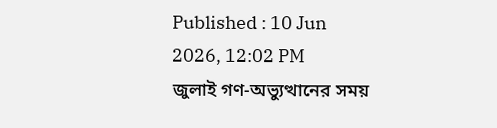Published : 10 Jun 2026, 12:02 PM
জুলাই গণ-অভ্যুত্থানের সময়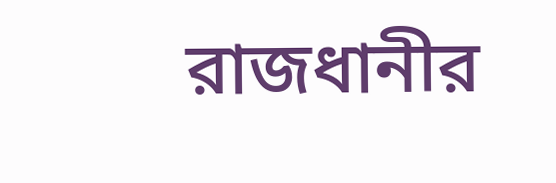রাজধানীর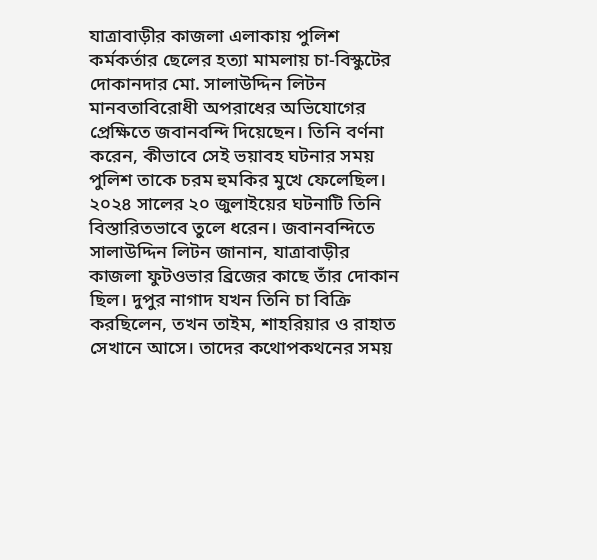যাত্রাবাড়ীর কাজলা এলাকায় পুলিশ কর্মকর্তার ছেলের হত্যা মামলায় চা-বিস্কুটের দোকানদার মো. সালাউদ্দিন লিটন মানবতাবিরোধী অপরাধের অভিযোগের প্রেক্ষিতে জবানবন্দি দিয়েছেন। তিনি বর্ণনা করেন, কীভাবে সেই ভয়াবহ ঘটনার সময় পুলিশ তাকে চরম হুমকির মুখে ফেলেছিল। ২০২৪ সালের ২০ জুলাইয়ের ঘটনাটি তিনি বিস্তারিতভাবে তুলে ধরেন। জবানবন্দিতে সালাউদ্দিন লিটন জানান, যাত্রাবাড়ীর কাজলা ফুটওভার ব্রিজের কাছে তাঁর দোকান ছিল। দুপুর নাগাদ যখন তিনি চা বিক্রি করছিলেন, তখন তাইম, শাহরিয়ার ও রাহাত সেখানে আসে। তাদের কথোপকথনের সময়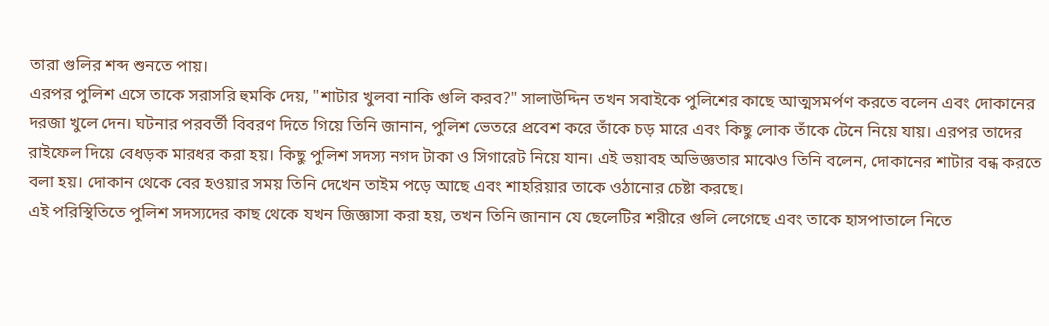তারা গুলির শব্দ শুনতে পায়।
এরপর পুলিশ এসে তাকে সরাসরি হুমকি দেয়, "শাটার খুলবা নাকি গুলি করব?" সালাউদ্দিন তখন সবাইকে পুলিশের কাছে আত্মসমর্পণ করতে বলেন এবং দোকানের দরজা খুলে দেন। ঘটনার পরবর্তী বিবরণ দিতে গিয়ে তিনি জানান, পুলিশ ভেতরে প্রবেশ করে তাঁকে চড় মারে এবং কিছু লোক তাঁকে টেনে নিয়ে যায়। এরপর তাদের রাইফেল দিয়ে বেধড়ক মারধর করা হয়। কিছু পুলিশ সদস্য নগদ টাকা ও সিগারেট নিয়ে যান। এই ভয়াবহ অভিজ্ঞতার মাঝেও তিনি বলেন, দোকানের শাটার বন্ধ করতে বলা হয়। দোকান থেকে বের হওয়ার সময় তিনি দেখেন তাইম পড়ে আছে এবং শাহরিয়ার তাকে ওঠানোর চেষ্টা করছে।
এই পরিস্থিতিতে পুলিশ সদস্যদের কাছ থেকে যখন জিজ্ঞাসা করা হয়, তখন তিনি জানান যে ছেলেটির শরীরে গুলি লেগেছে এবং তাকে হাসপাতালে নিতে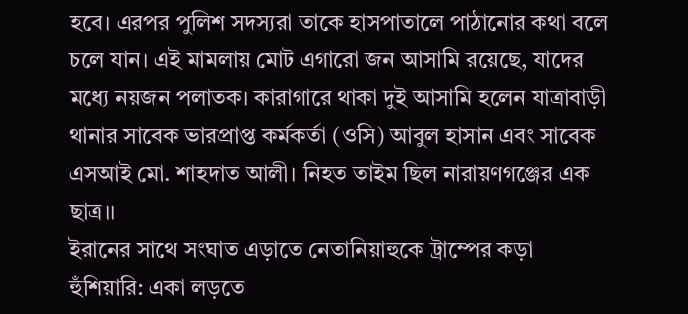হবে। এরপর পুলিশ সদস্যরা তাকে হাসপাতালে পাঠানোর কথা বলে চলে যান। এই মামলায় মোট এগারো জন আসামি রয়েছে, যাদের মধ্যে নয়জন পলাতক। কারাগারে থাকা দুই আসামি হলেন যাত্রাবাড়ী থানার সাবেক ভারপ্রাপ্ত কর্মকর্তা (ওসি) আবুল হাসান এবং সাবেক এসআই মো. শাহদাত আলী। নিহত তাইম ছিল নারায়ণগঞ্জের এক ছাত্র।।
ইরানের সাথে সংঘাত এড়াতে নেতানিয়াহুকে ট্রাম্পের কড়া হুঁশিয়ারি: একা লড়তে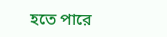হতে পারে